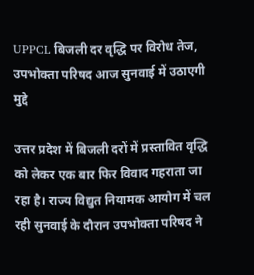UPPCL बिजली दर वृद्धि पर विरोध तेज, उपभोक्ता परिषद आज सुनवाई में उठाएगी मुद्दे

उत्तर प्रदेश में बिजली दरों में प्रस्तावित वृद्धि को लेकर एक बार फिर विवाद गहराता जा रहा है। राज्य विद्युत नियामक आयोग में चल रही सुनवाई के दौरान उपभोक्ता परिषद ने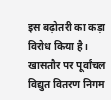इस बढ़ोतरी का कड़ा विरोध किया है। खासतौर पर पूर्वांचल विद्युत वितरण निगम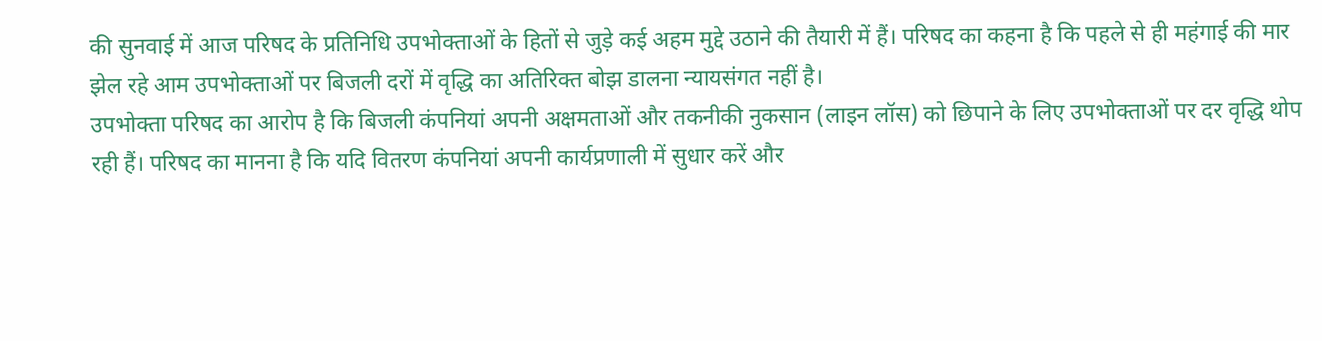की सुनवाई में आज परिषद के प्रतिनिधि उपभोक्ताओं के हितों से जुड़े कई अहम मुद्दे उठाने की तैयारी में हैं। परिषद का कहना है कि पहले से ही महंगाई की मार झेल रहे आम उपभोक्ताओं पर बिजली दरों में वृद्धि का अतिरिक्त बोझ डालना न्यायसंगत नहीं है।
उपभोक्ता परिषद का आरोप है कि बिजली कंपनियां अपनी अक्षमताओं और तकनीकी नुकसान (लाइन लॉस) को छिपाने के लिए उपभोक्ताओं पर दर वृद्धि थोप रही हैं। परिषद का मानना है कि यदि वितरण कंपनियां अपनी कार्यप्रणाली में सुधार करें और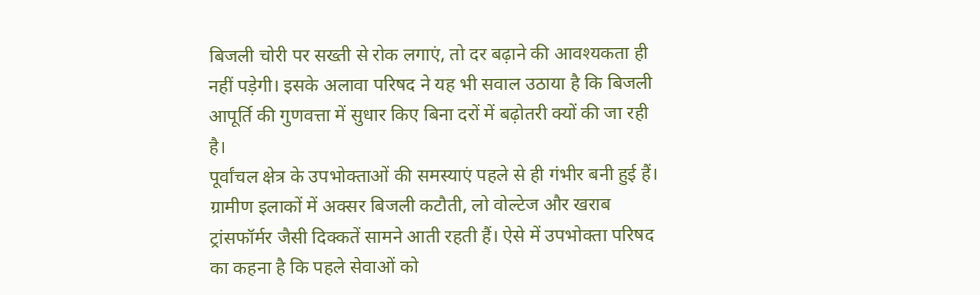बिजली चोरी पर सख्ती से रोक लगाएं, तो दर बढ़ाने की आवश्यकता ही नहीं पड़ेगी। इसके अलावा परिषद ने यह भी सवाल उठाया है कि बिजली आपूर्ति की गुणवत्ता में सुधार किए बिना दरों में बढ़ोतरी क्यों की जा रही है।
पूर्वांचल क्षेत्र के उपभोक्ताओं की समस्याएं पहले से ही गंभीर बनी हुई हैं। ग्रामीण इलाकों में अक्सर बिजली कटौती, लो वोल्टेज और खराब ट्रांसफॉर्मर जैसी दिक्कतें सामने आती रहती हैं। ऐसे में उपभोक्ता परिषद का कहना है कि पहले सेवाओं को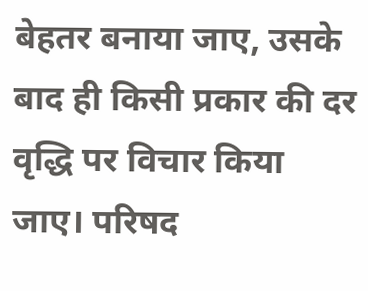बेहतर बनाया जाए, उसके बाद ही किसी प्रकार की दर वृद्धि पर विचार किया जाए। परिषद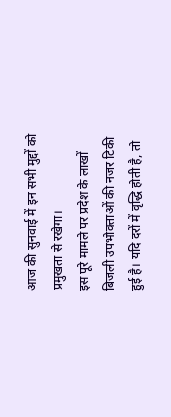आज की सुनवाई में इन सभी मुद्दों को प्रमुखता से रखेगा।
इस पूरे मामले पर प्रदेश के लाखों बिजली उपभोक्ताओं की नजर टिकी हुई है। यदि दरों में वृद्धि होती है, तो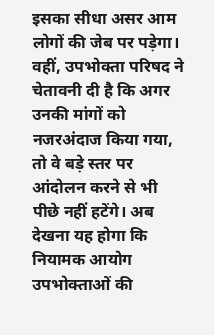इसका सीधा असर आम लोगों की जेब पर पड़ेगा। वहीं, उपभोक्ता परिषद ने चेतावनी दी है कि अगर उनकी मांगों को नजरअंदाज किया गया, तो वे बड़े स्तर पर आंदोलन करने से भी पीछे नहीं हटेंगे। अब देखना यह होगा कि नियामक आयोग उपभोक्ताओं की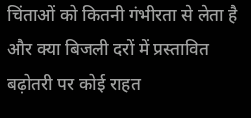चिंताओं को कितनी गंभीरता से लेता है और क्या बिजली दरों में प्रस्तावित बढ़ोतरी पर कोई राहत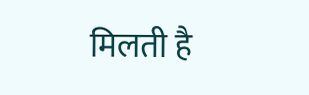मिलती है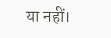या नहीं।